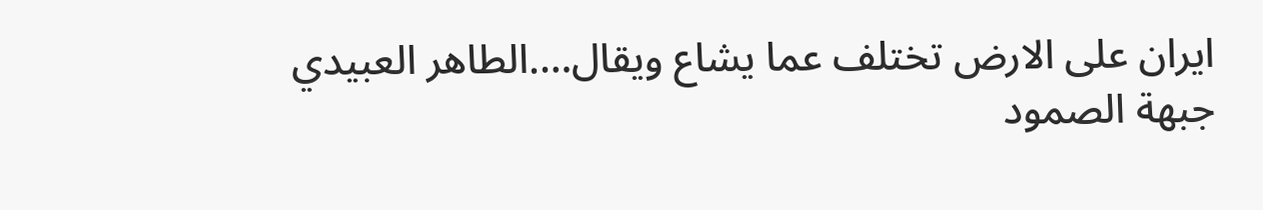ايران على الارض تختلف عما يشاع ويقال….الطاهر العبيدي
جبهة الصمود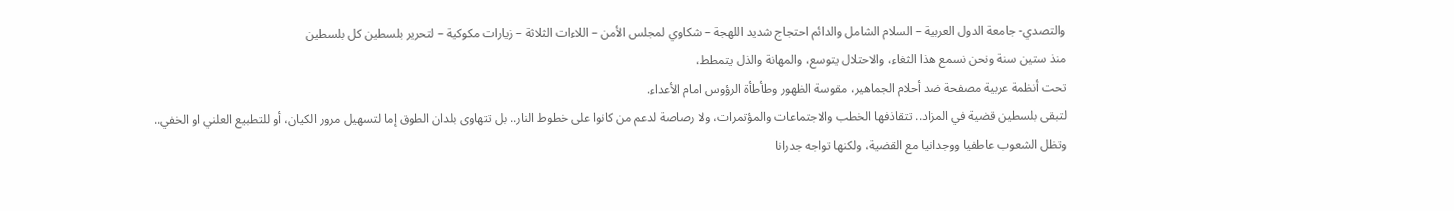والتصدي- جامعة الدول العربية – السلام الشامل والدائم احتجاج شديد اللهجة – شكاوي لمجلس الأمن – اللاءات الثلاثة – زيارات مكوكية – لتحرير بلسطين كل بلسطين
منذ ستين سنة ونحن نسمع هذا الثغاء، والاحتلال يتوسع، والمهانة والذل يتمطط،
تحت أنظمة عربية مصفحة ضد أحلام الجماهير، مقوسة الظهور وطأطأة الرؤوس امام الأعداء.
لتبقى بلسطين قضية في المزاد.. تتقاذفها الخطب والاجتماعات والمؤتمرات، ولا رصاصة لدعم من كانوا على خطوط النار.. بل تتهاوى بلدان الطوق إما لتسهيل مرور الكيان، أو للتطبيع العلني او الخفي..
وتظل الشعوب عاطفيا ووجدانيا مع القضية، ولكنها تواجه جدرانا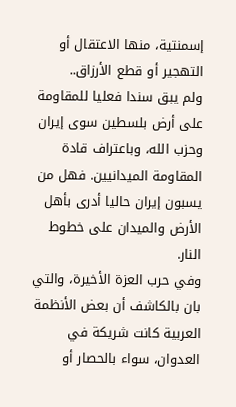إسمنتية، منها الاعتقال أو التهجير أو قطع الأرزاق..
ولم يبق سندا فعليا للمقاومة على أرض بلسطين سوى إيران وحزب الله، وباعتراف قادة المقاومة الميدانيين. فهل من يسبون إيران حاليا أدرى بأهل الأرض والميدان على خطوط النار.
وفي حرب العزة الأخيرة، والتي بان بالكاشف أن بعض الأنظمة العربية كانت شريكة في العدوان، سواء بالحصار أو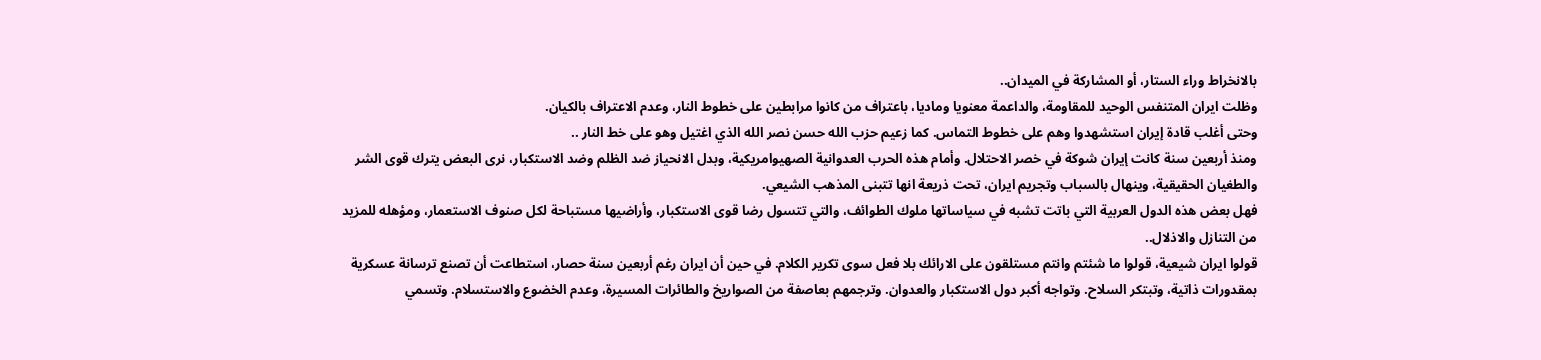بالانخراط وراء الستار، أو المشاركة في الميدان..
وظلت ايران المتنفس الوحيد للمقاومة، والداعمة معنويا وماديا، باعتراف من كانوا مرابطين على خطوط النار، وعدم الاعتراف بالكيان.
وحتى أغلب قادة إيران استشهدوا وهم على خطوط التماس. كما زعيم حزب الله حسن نصر الله الذي اغتيل وهو على خط النار ..
ومنذ أربعين سنة كانت إيران شوكة في خصر الاحتلال. وأمام هذه الحرب العدوانية الصهيوامريكية، وبدل الانحياز ضد الظلم وضد الاستكبار، نرى البعض يترك قوى الشر والطغيان الحقيقية، وينهال بالسباب وتجريم ايران، تحت ذريعة انها تتبنى المذهب الشيعي.
فهل بعض هذه الدول العربية التي باتت تشبه في سياساتها ملوك الطوائف، والتي تتسول رضا قوى الاستكبار، وأراضيها مستباحة لكل صنوف الاستعمار، ومؤهله للمزيد من التنازل والاذلال..
قولوا ايران شيعية، قولوا ما شئتم وانتم مستلقون على الارائك بلا فعل سوى تكرير الكلام. في حين أن ايران رغم أربعين سنة حصار، استطاعت أن تصنع ترسانة عسكرية بمقدورات ذاتية، وتبتكر السلاح. وتواجه أكبر دول الاستكبار والعدوان. وترجمهم بعاصفة من الصواريخ والطائرات المسيرة، وعدم الخضوع والاستسلام. وتسمي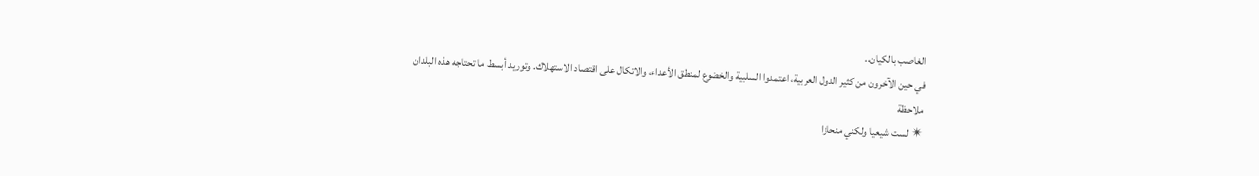الغاصب بالكيان..
في حين الآخرون من كثير الدول العربية، اعتمدوا السلبية والخضوع لمنطق الأعداء، والاتكال على اقتصاد الاستهلاك. وتوريد أبسط ما تحتاجه هذه البلدان
ملاحظة
✴ لست شيعيا ولكني منحازا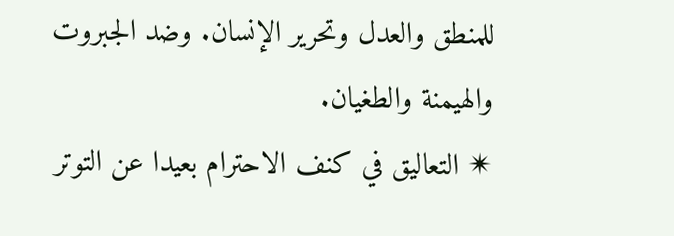للمنطق والعدل وتحرير الإنسان. وضد الجبروت والهيمنة والطغيان.
✴ التعاليق في كنف الاحترام بعيدا عن التوتر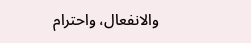والانفعال، واحترام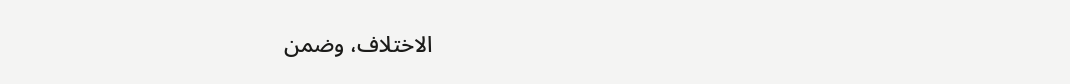الاختلاف، وضمن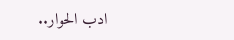ادب الحوار..